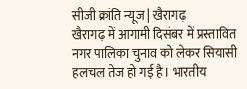सीजी क्रांति न्यूज | खैरागढ़
खैरागढ़ में आगामी दिसंबर में प्रस्तावित नगर पालिका चुनाव को लेकर सियासी हलचल तेज हो गई है। भारतीय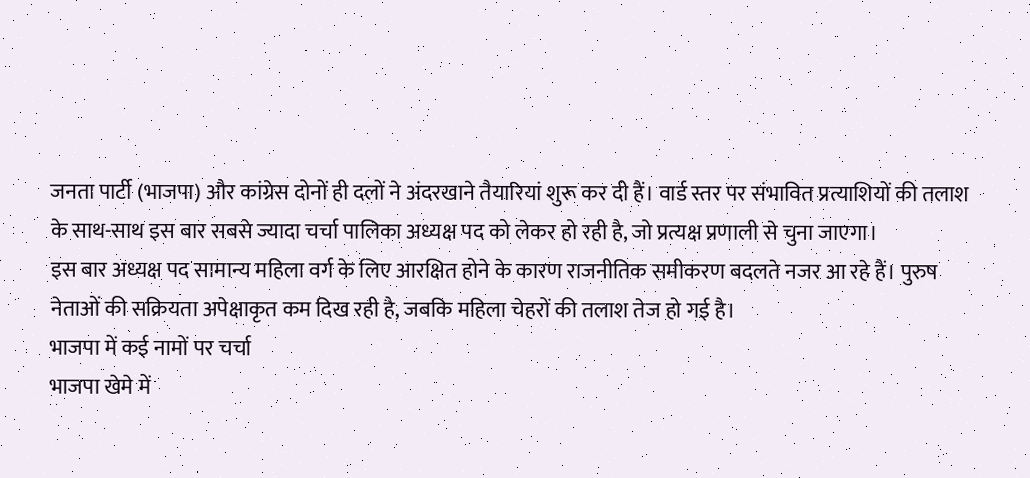जनता पार्टी (भाजपा) और कांग्रेस दोनों ही दलों ने अंदरखाने तैयारियां शुरू कर दी हैं। वार्ड स्तर पर संभावित प्रत्याशियों की तलाश के साथ-साथ इस बार सबसे ज्यादा चर्चा पालिका अध्यक्ष पद को लेकर हो रही है, जो प्रत्यक्ष प्रणाली से चुना जाएगा।
इस बार अध्यक्ष पद सामान्य महिला वर्ग के लिए आरक्षित होने के कारण राजनीतिक समीकरण बदलते नजर आ रहे हैं। पुरुष नेताओं की सक्रियता अपेक्षाकृत कम दिख रही है, जबकि महिला चेहरों की तलाश तेज हो गई है।
भाजपा में कई नामों पर चर्चा
भाजपा खेमे में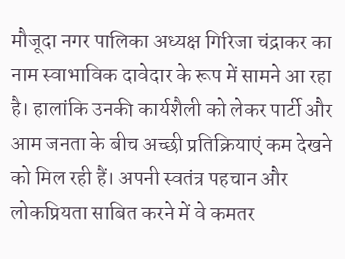मौजूदा नगर पालिका अध्यक्ष गिरिजा चंद्राकर का नाम स्वाभाविक दावेदार के रूप में सामने आ रहा है। हालांकि उनकी कार्यशैली को लेकर पार्टी और आम जनता के बीच अच्छी प्रतिक्रियाएं कम देखने को मिल रही हैं। अपनी स्वतंत्र पहचान और लोकप्रियता साबित करने में वे कमतर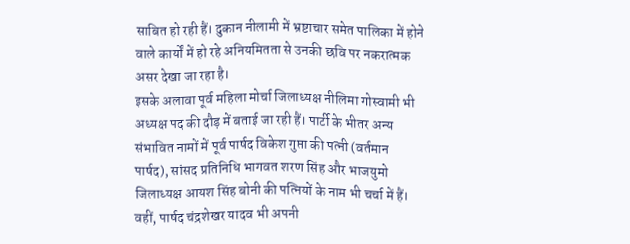साबित हो रही हैं। दुकान नीलामी में भ्रष्टाचार समेत पालिका में होने वाले कार्यों में हो रहे अनियमितता से उनकी छवि पर नकरात्मक असर देखा जा रहा है।
इसके अलावा पूर्व महिला मोर्चा जिलाध्यक्ष नीलिमा गोस्वामी भी अध्यक्ष पद की दौड़ में बताई जा रही हैं। पार्टी के भीतर अन्य संभावित नामों में पूर्व पार्षद विकेश गुप्ता की पत्नी (वर्तमान पार्षद), सांसद प्रतिनिधि भागवत शरण सिंह और भाजयुमो जिलाध्यक्ष आयश सिंह बोनी की पत्नियों के नाम भी चर्चा में हैं। वहीं, पार्षद चंद्रशेखर यादव भी अपनी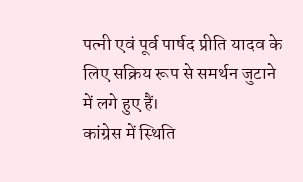पत्नी एवं पूर्व पार्षद प्रीति यादव के लिए सक्रिय रूप से समर्थन जुटाने में लगे हुए हैं।
कांग्रेस में स्थिति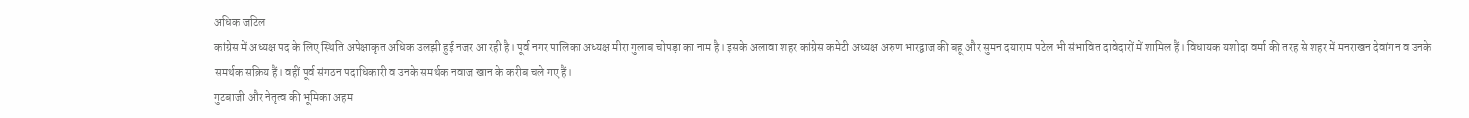अधिक जटिल
कांग्रेस में अध्यक्ष पद के लिए स्थिति अपेक्षाकृत अधिक उलझी हुई नजर आ रही है। पूर्व नगर पालिका अध्यक्ष मीरा गुलाब चोपड़ा का नाम है। इसके अलावा शहर कांग्रेस कमेटी अध्यक्ष अरुण भारद्वाज की बहू और सुमन दयाराम पटेल भी संभावित दावेदारों में शामिल हैं। विधायक यशोदा वर्मा की तरह से शहर में मनराखन देवांगन व उनके समर्थक सक्रिय हैं। वहीं पूर्व संगठन पदाधिकारी व उनके समर्थक नवाज खान के करीब चले गए हैं।
गुटबाजी और नेतृत्व की भूमिका अहम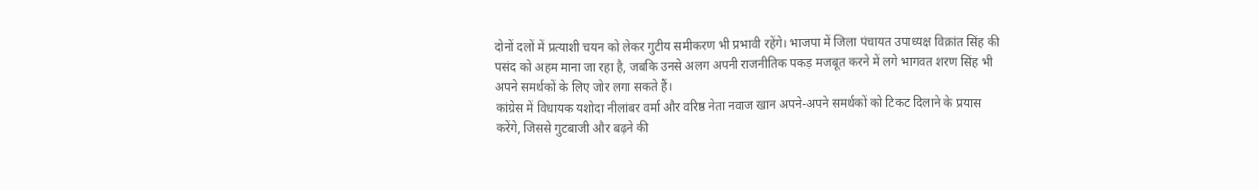दोनों दलों में प्रत्याशी चयन को लेकर गुटीय समीकरण भी प्रभावी रहेंगे। भाजपा में जिला पंचायत उपाध्यक्ष विक्रांत सिंह की पसंद को अहम माना जा रहा है, जबकि उनसे अलग अपनी राजनीतिक पकड़ मजबूत करने में लगे भागवत शरण सिंह भी अपने समर्थकों के लिए जोर लगा सकते हैं।
कांग्रेस में विधायक यशोदा नीलांबर वर्मा और वरिष्ठ नेता नवाज खान अपने-अपने समर्थकों को टिकट दिलाने के प्रयास करेंगे, जिससे गुटबाजी और बढ़ने की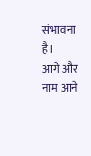संभावना है।
आगे और नाम आने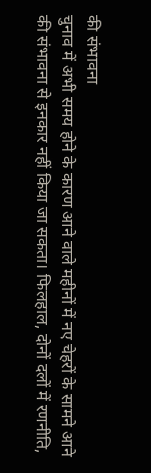की संभावना
चुनाव में अभी समय होने के कारण आने वाले महीनों में नए चेहरों के सामने आने की संभावना से इनकार नहीं किया जा सकता। फिलहाल, दोनों दलों में रणनीति,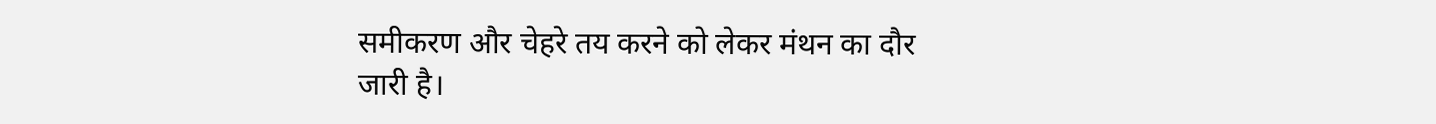समीकरण और चेहरे तय करने को लेकर मंथन का दौर जारी है।